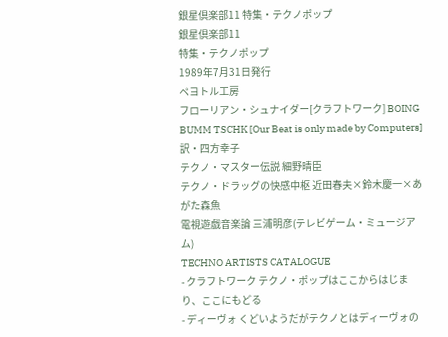銀星倶楽部11 特集・テクノポップ
銀星倶楽部11
特集・テクノポップ
1989年7月31日発行
ペヨトル工房
フローリアン・シュナイダー[クラフトワーク] BOING BUMM TSCHK [Our Beat is only made by Computers] 訳・四方幸子
テクノ・マスター伝説 細野晴臣
テクノ・ドラッグの快感中枢 近田春夫×鈴木慶一×あがた森魚
電視遊戯音楽論 三浦明彦(テレビゲーム・ミュージアム)
TECHNO ARTISTS CATALOGUE
- クラフトワーク テクノ・ポップはここからはじまり、ここにもどる
- ディーヴォ くどいようだがテクノとはディーヴォの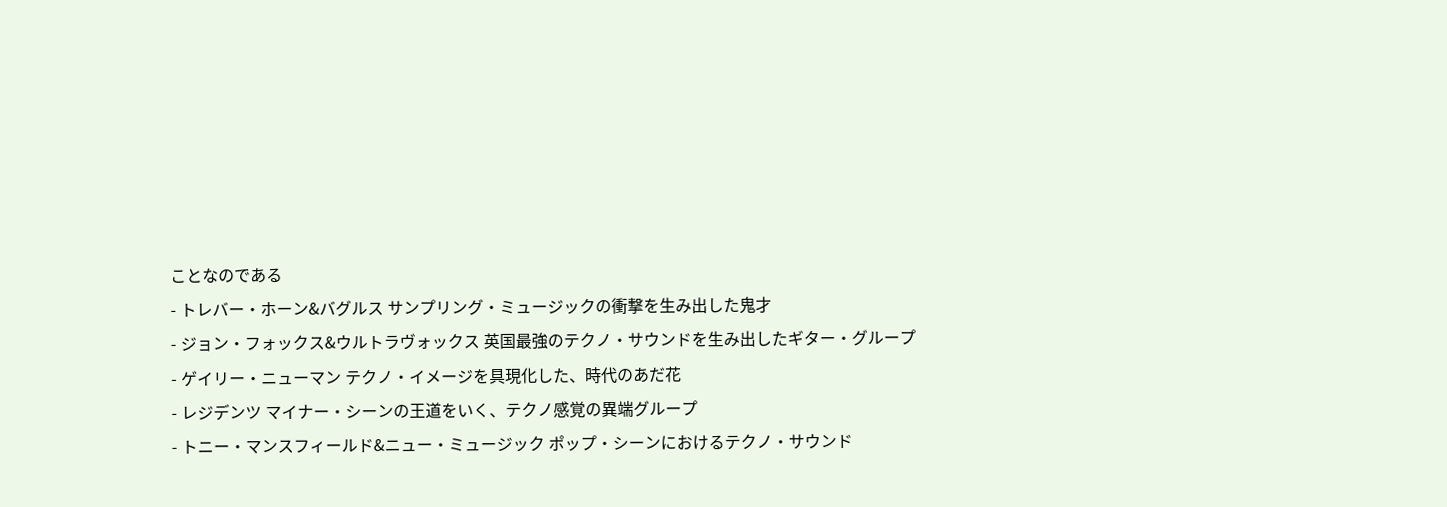ことなのである
- トレバー・ホーン&バグルス サンプリング・ミュージックの衝撃を生み出した鬼才
- ジョン・フォックス&ウルトラヴォックス 英国最強のテクノ・サウンドを生み出したギター・グループ
- ゲイリー・ニューマン テクノ・イメージを具現化した、時代のあだ花
- レジデンツ マイナー・シーンの王道をいく、テクノ感覚の異端グループ
- トニー・マンスフィールド&ニュー・ミュージック ポップ・シーンにおけるテクノ・サウンド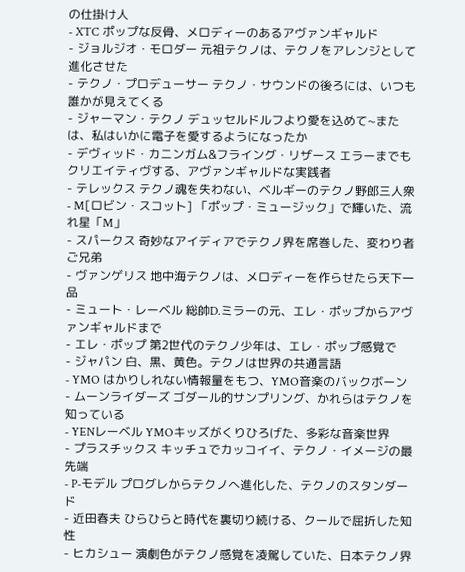の仕掛け人
- XTC ポップな反骨、メロディーのあるアヴァンギャルド
- ジョルジオ・モロダー 元祖テクノは、テクノをアレンジとして進化させた
- テクノ・プロデューサー テクノ・サウンドの後ろには、いつも誰かが見えてくる
- ジャーマン・テクノ デュッセルドルフより愛を込めて~または、私はいかに電子を愛するようになったか
- デヴィッド・カニンガム&フライング・リザース エラーまでもクリエイティヴする、アヴァンギャルドな実践者
- テレックス テクノ魂を失わない、ベルギーのテクノ野郎三人衆
- M[ロビン・スコット] 「ポップ・ミュージック」で輝いた、流れ星「M」
- スパークス 奇妙なアイディアでテクノ界を席巻した、変わり者ご兄弟
- ヴァンゲリス 地中海テクノは、メロディーを作らせたら天下一品
- ミュート・レーベル 総帥D.ミラーの元、エレ・ポップからアヴァンギャルドまで
- エレ・ポップ 第2世代のテクノ少年は、エレ・ポップ感覚で
- ジャパン 白、黒、黄色。テクノは世界の共通言語
- YMO はかりしれない情報量をもつ、YMO音楽のバックボーン
- ムーンライダーズ ゴダール的サンプリング、かれらはテクノを知っている
- YENレーベル YMOキッズがくりひろげた、多彩な音楽世界
- プラスチックス キッチュでカッコイイ、テクノ・イメージの最先端
- P-モデル プログレからテクノへ進化した、テクノのスタンダード
- 近田春夫 ひらひらと時代を裏切り続ける、クールで屈折した知性
- ヒカシュー 演劇色がテクノ感覚を凌駕していた、日本テクノ界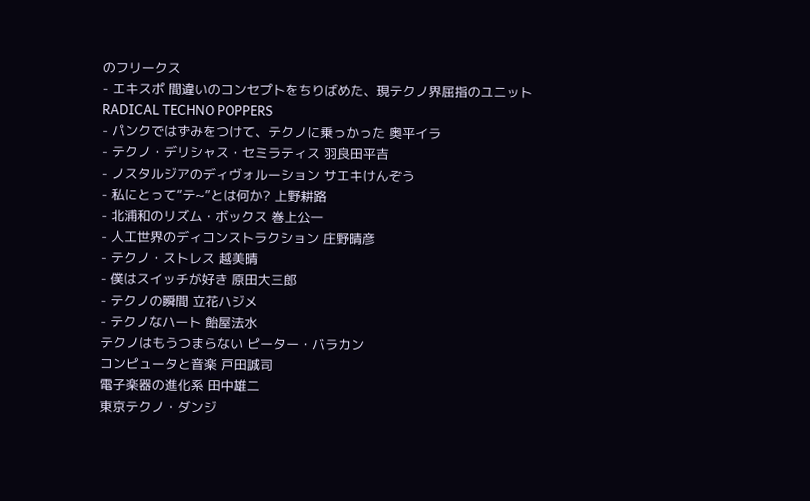のフリークス
- エキスポ 間違いのコンセプトをちりばめた、現テクノ界屈指のユニット
RADICAL TECHNO POPPERS
- パンクではずみをつけて、テクノに乗っかった 奥平イラ
- テクノ・デリシャス・セミラティス 羽良田平吉
- ノスタルジアのディヴォルーション サエキけんぞう
- 私にとって“テ~”とは何か? 上野耕路
- 北浦和のリズム・ボックス 巻上公一
- 人工世界のディコンストラクション 庄野晴彦
- テクノ・ストレス 越美晴
- 僕はスイッチが好き 原田大三郎
- テクノの瞬間 立花ハジメ
- テクノなハート 飴屋法水
テクノはもうつまらない ピーター・バラカン
コンピュータと音楽 戸田誠司
電子楽器の進化系 田中雄二
東京テクノ・ダンジ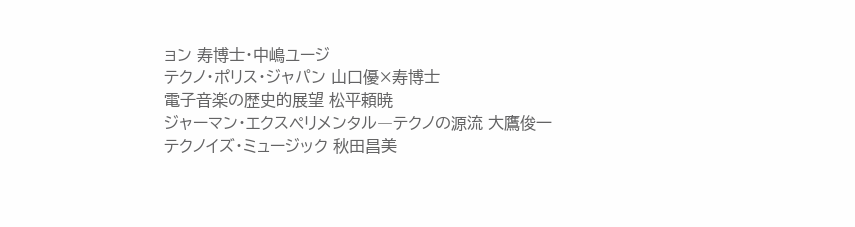ョン 寿博士・中嶋ユージ
テクノ・ポリス・ジャパン 山口優×寿博士
電子音楽の歴史的展望 松平頼暁
ジャーマン・エクスペリメンタル―テクノの源流 大鷹俊一
テクノイズ・ミュージック 秋田昌美